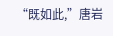“既如此,”唐岩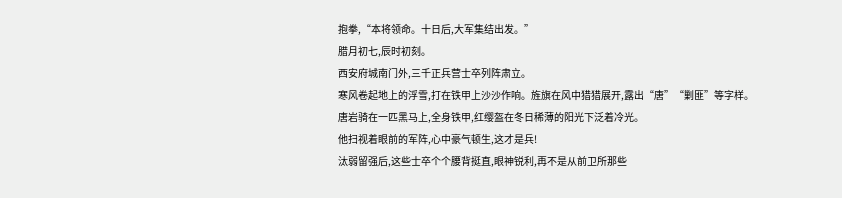抱拳,“本将领命。十日后,大军集结出发。”
腊月初七,辰时初刻。
西安府城南门外,三千正兵营士卒列阵肃立。
寒风卷起地上的浮雪,打在铁甲上沙沙作响。旌旗在风中猎猎展开,露出“唐”“剿匪”等字样。
唐岩骑在一匹黑马上,全身铁甲,红缨盔在冬日稀薄的阳光下泛着冷光。
他扫视着眼前的军阵,心中豪气顿生,这才是兵!
汰弱留强后,这些士卒个个腰背挺直,眼神锐利,再不是从前卫所那些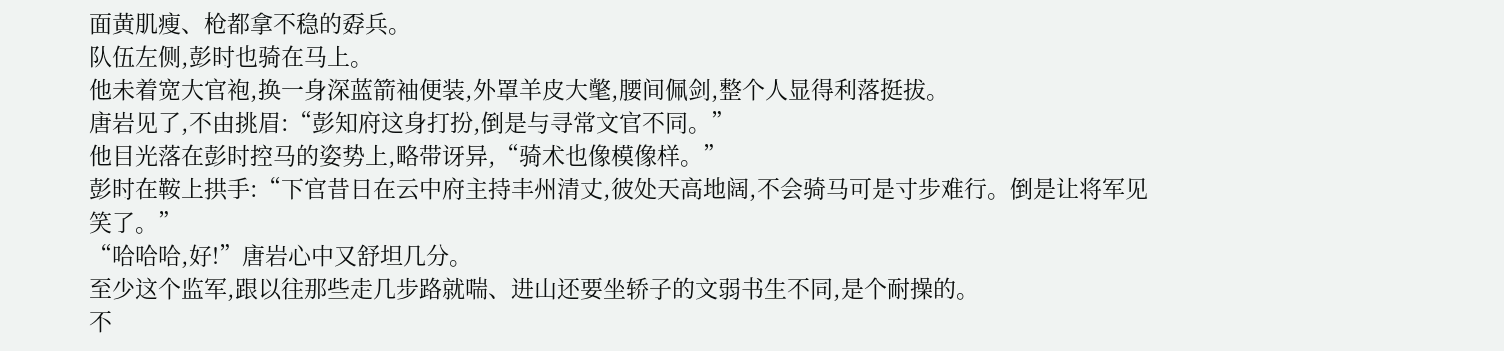面黄肌瘦、枪都拿不稳的孬兵。
队伍左侧,彭时也骑在马上。
他未着宽大官袍,换一身深蓝箭袖便装,外罩羊皮大氅,腰间佩剑,整个人显得利落挺拔。
唐岩见了,不由挑眉:“彭知府这身打扮,倒是与寻常文官不同。”
他目光落在彭时控马的姿势上,略带讶异,“骑术也像模像样。”
彭时在鞍上拱手:“下官昔日在云中府主持丰州清丈,彼处天高地阔,不会骑马可是寸步难行。倒是让将军见笑了。”
“哈哈哈,好!”唐岩心中又舒坦几分。
至少这个监军,跟以往那些走几步路就喘、进山还要坐轿子的文弱书生不同,是个耐操的。
不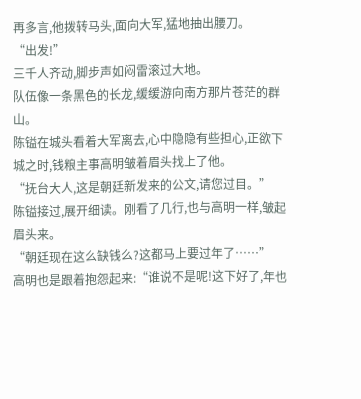再多言,他拨转马头,面向大军,猛地抽出腰刀。
“出发!”
三千人齐动,脚步声如闷雷滚过大地。
队伍像一条黑色的长龙,缓缓游向南方那片苍茫的群山。
陈镒在城头看着大军离去,心中隐隐有些担心,正欲下城之时,钱粮主事高明皱着眉头找上了他。
“抚台大人,这是朝廷新发来的公文,请您过目。”
陈镒接过,展开细读。刚看了几行,也与高明一样,皱起眉头来。
“朝廷现在这么缺钱么?这都马上要过年了……”
高明也是跟着抱怨起来:“谁说不是呢!这下好了,年也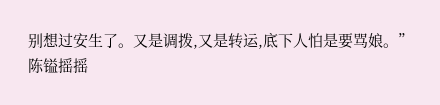别想过安生了。又是调拨,又是转运,底下人怕是要骂娘。”
陈镒摇摇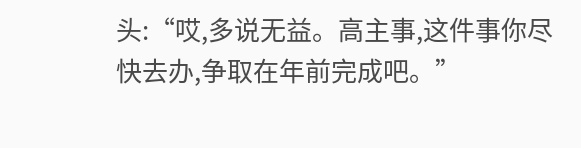头:“哎,多说无益。高主事,这件事你尽快去办,争取在年前完成吧。”